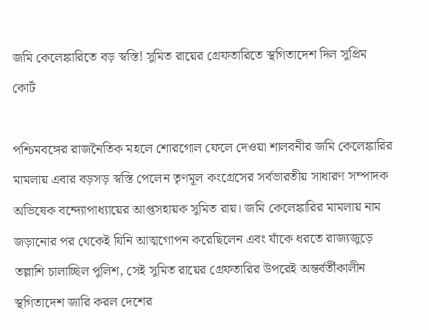জমি কেলেঙ্কারিতে বড় স্বস্তি! সুমিত রায়ের গ্রেফতারিতে স্থগিতাদেশ দিল সুপ্রিম কোর্ট

পশ্চিমবঙ্গের রাজনৈতিক মহলে শোরগোল ফেলে দেওয়া শালবনীর জমি কেলেঙ্কারির মামলায় এবার বড়সড় স্বস্তি পেলেন তৃণমূল কংগ্রেসের সর্বভারতীয় সাধারণ সম্পাদক অভিষেক বন্দ্যোপাধ্যায়ের আপ্তসহায়ক সুমিত রায়। জমি কেলেঙ্কারির মামলায় নাম জড়ানোর পর থেকেই যিনি আত্মগোপন করেছিলেন এবং যাঁকে ধরতে রাজ্যজুড়ে তল্লাশি চালাচ্ছিল পুলিশ, সেই সুমিত রায়ের গ্রেফতারির উপরেই অন্তর্বর্তীকালীন স্থগিতাদেশ জারি করল দেশের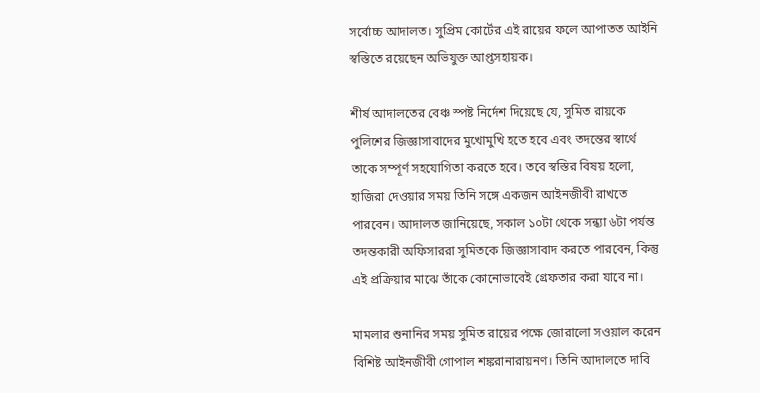সর্বোচ্চ আদালত। সুপ্রিম কোর্টের এই রায়ের ফলে আপাতত আইনি স্বস্তিতে রয়েছেন অভিযুক্ত আপ্তসহায়ক।

শীর্ষ আদালতের বেঞ্চ স্পষ্ট নির্দেশ দিয়েছে যে, সুমিত রায়কে পুলিশের জিজ্ঞাসাবাদের মুখোমুখি হতে হবে এবং তদন্তের স্বার্থে তাকে সম্পূর্ণ সহযোগিতা করতে হবে। তবে স্বস্তির বিষয় হলো, হাজিরা দেওয়ার সময় তিনি সঙ্গে একজন আইনজীবী রাখতে পারবেন। আদালত জানিয়েছে, সকাল ১০টা থেকে সন্ধ্যা ৬টা পর্যন্ত তদন্তকারী অফিসাররা সুমিতকে জিজ্ঞাসাবাদ করতে পারবেন, কিন্তু এই প্রক্রিয়ার মাঝে তাঁকে কোনোভাবেই গ্রেফতার করা যাবে না।

মামলার শুনানির সময় সুমিত রায়ের পক্ষে জোরালো সওয়াল করেন বিশিষ্ট আইনজীবী গোপাল শঙ্করানারায়নণ। তিনি আদালতে দাবি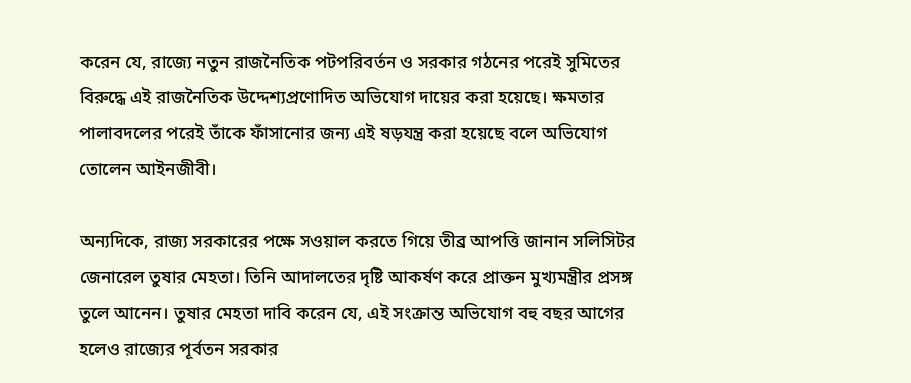করেন যে, রাজ্যে নতুন রাজনৈতিক পটপরিবর্তন ও সরকার গঠনের পরেই সুমিতের বিরুদ্ধে এই রাজনৈতিক উদ্দেশ্যপ্রণোদিত অভিযোগ দায়ের করা হয়েছে। ক্ষমতার পালাবদলের পরেই তাঁকে ফাঁসানোর জন্য এই ষড়যন্ত্র করা হয়েছে বলে অভিযোগ তোলেন আইনজীবী।

অন্যদিকে, রাজ্য সরকারের পক্ষে সওয়াল করতে গিয়ে তীব্র আপত্তি জানান সলিসিটর জেনারেল তুষার মেহতা। তিনি আদালতের দৃষ্টি আকর্ষণ করে প্রাক্তন মুখ্যমন্ত্রীর প্রসঙ্গ তুলে আনেন। তুষার মেহতা দাবি করেন যে, এই সংক্রান্ত অভিযোগ বহু বছর আগের হলেও রাজ্যের পূর্বতন সরকার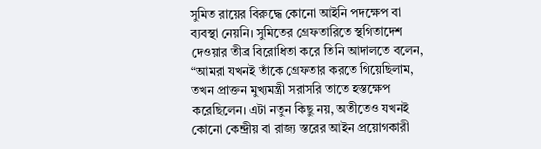সুমিত রায়ের বিরুদ্ধে কোনো আইনি পদক্ষেপ বা ব্যবস্থা নেয়নি। সুমিতের গ্রেফতারিতে স্থগিতাদেশ দেওয়ার তীব্র বিরোধিতা করে তিনি আদালতে বলেন, “আমরা যখনই তাঁকে গ্রেফতার করতে গিয়েছিলাম, তখন প্রাক্তন মুখ্যমন্ত্রী সরাসরি তাতে হস্তক্ষেপ করেছিলেন। এটা নতুন কিছু নয়, অতীতেও যখনই কোনো কেন্দ্রীয় বা রাজ্য স্তরের আইন প্রয়োগকারী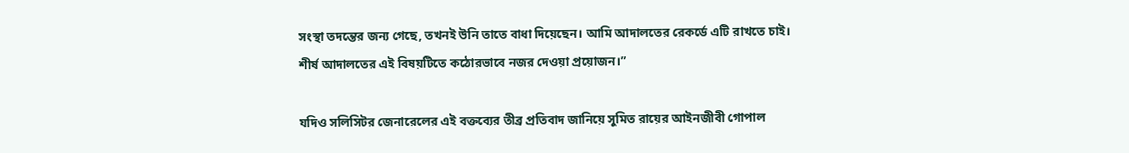সংস্থা তদন্তের জন্য গেছে, তখনই উনি তাতে বাধা দিয়েছেন। আমি আদালতের রেকর্ডে এটি রাখতে চাই। শীর্ষ আদালতের এই বিষয়টিতে কঠোরভাবে নজর দেওয়া প্রয়োজন।”

যদিও সলিসিটর জেনারেলের এই বক্তব্যের তীব্র প্রতিবাদ জানিয়ে সুমিত রায়ের আইনজীবী গোপাল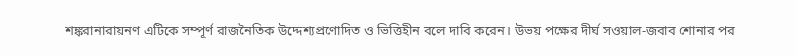শঙ্করানারায়নণ এটিকে সম্পূর্ণ রাজনৈতিক উদ্দেশ্যপ্রণোদিত ও ভিত্তিহীন বলে দাবি করেন। উভয় পক্ষের দীর্ঘ সওয়াল-জবাব শোনার পর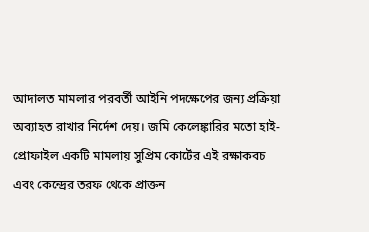আদালত মামলার পরবর্তী আইনি পদক্ষেপের জন্য প্রক্রিয়া অব্যাহত রাখার নির্দেশ দেয়। জমি কেলেঙ্কারির মতো হাই-প্রোফাইল একটি মামলায় সুপ্রিম কোর্টের এই রক্ষাকবচ এবং কেন্দ্রের তরফ থেকে প্রাক্তন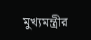মুখ্যমন্ত্রীর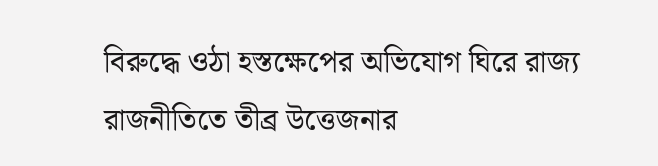বিরুদ্ধে ওঠা হস্তক্ষেপের অভিযোগ ঘিরে রাজ্য রাজনীতিতে তীব্র উত্তেজনার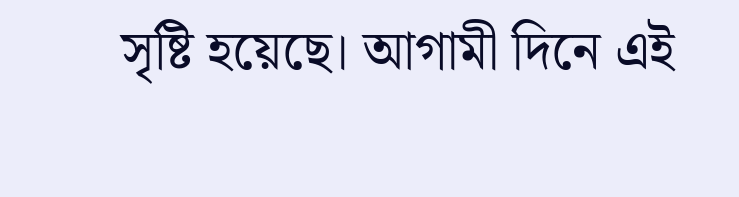সৃষ্টি হয়েছে। আগামী দিনে এই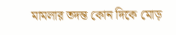মামলার তদন্ত কোন দিকে মোড়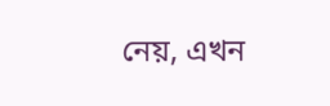নেয়, এখন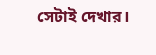সেটাই দেখার।